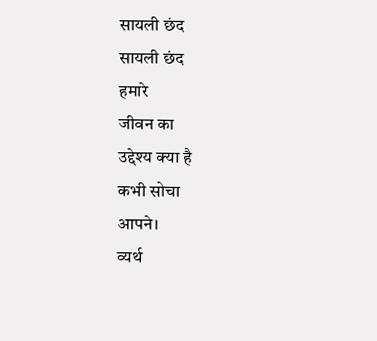सायली छंद
सायली छंद
हमारे
जीवन का
उद्देश्य क्या है
कभी सोचा
आपने।
व्यर्थ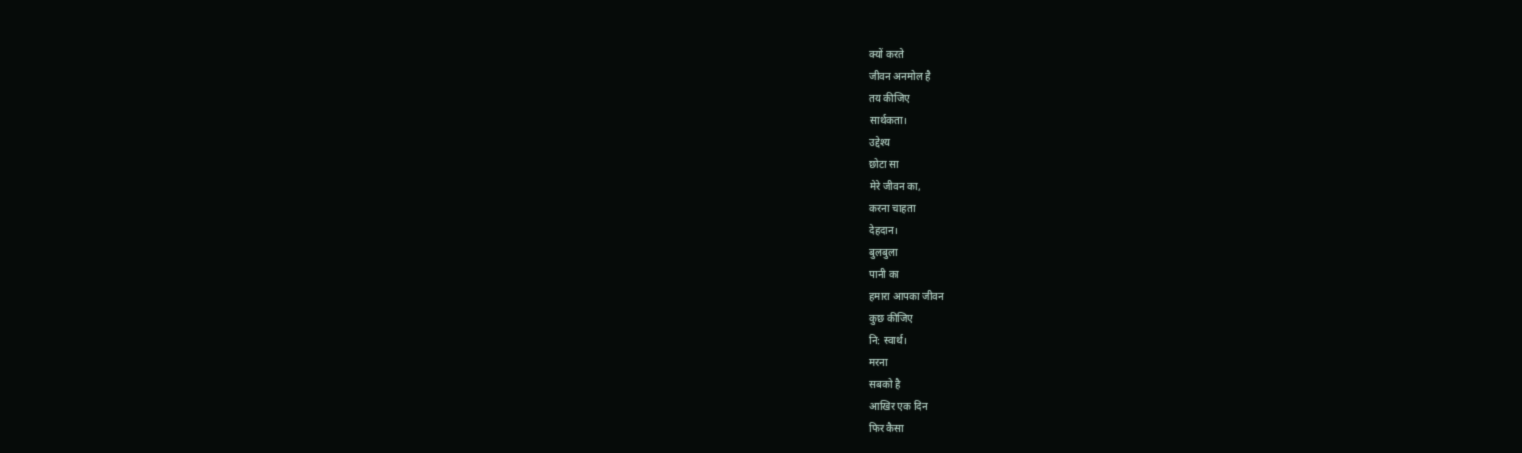क्यों करते
जीवन अनमोल है
तय कीजिए
सार्थकता।
उद्देश्य
छोटा सा
मेरे जीवन का,
करना चाहता
देहदान।
बुलबुला
पानी का
हमारा आपका जीवन
कुछ कीजिए
नि: स्वार्थ।
मरना
सबको है
आखिर एक दिन
फिर कैसा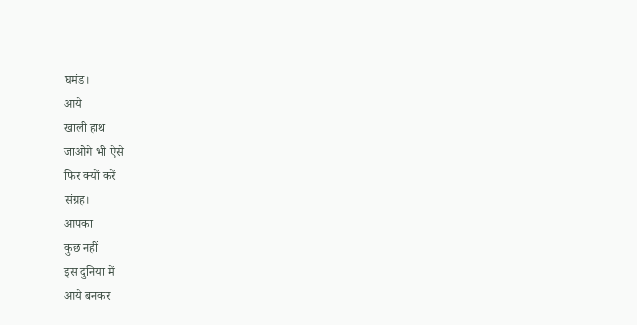घमंड।
आये
खाली हाथ
जाओगे भी ऐसे
फिर क्यों करें
संग्रह।
आपका
कुछ नहीं
इस दुनिया में
आये बनकर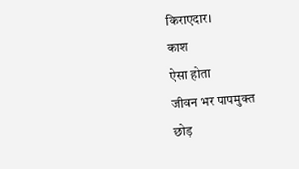किराएदार।
काश
ऐसा होता
जीवन भर पापमुक्त
छोड़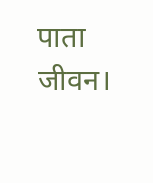पाता
जीवन।